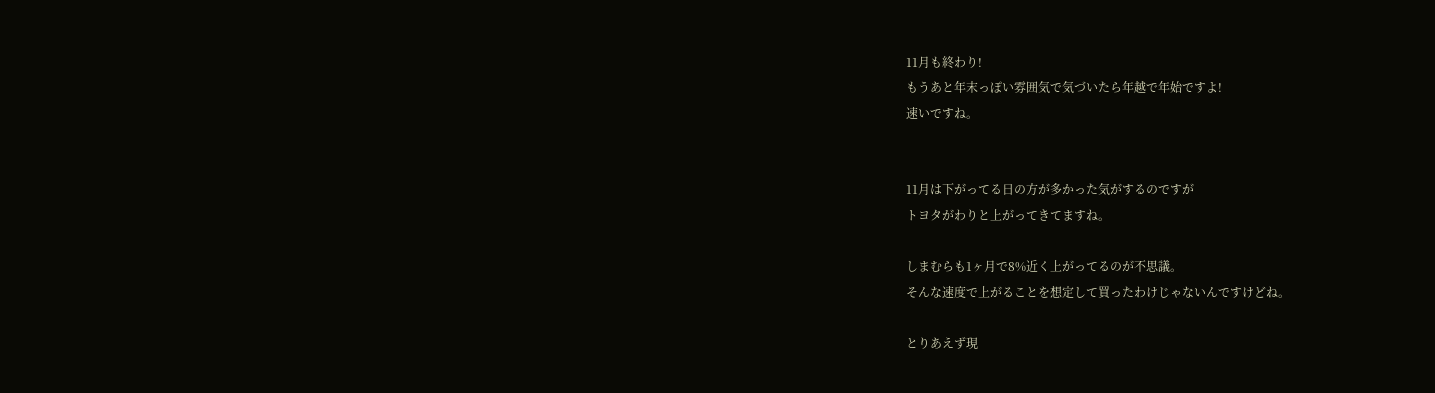11月も終わり!
もうあと年末っぽい雰囲気で気づいたら年越で年始ですよ!
速いですね。


11月は下がってる日の方が多かった気がするのですが
トヨタがわりと上がってきてますね。

しまむらも1ヶ月で8%近く上がってるのが不思議。
そんな速度で上がることを想定して買ったわけじゃないんですけどね。

とりあえず現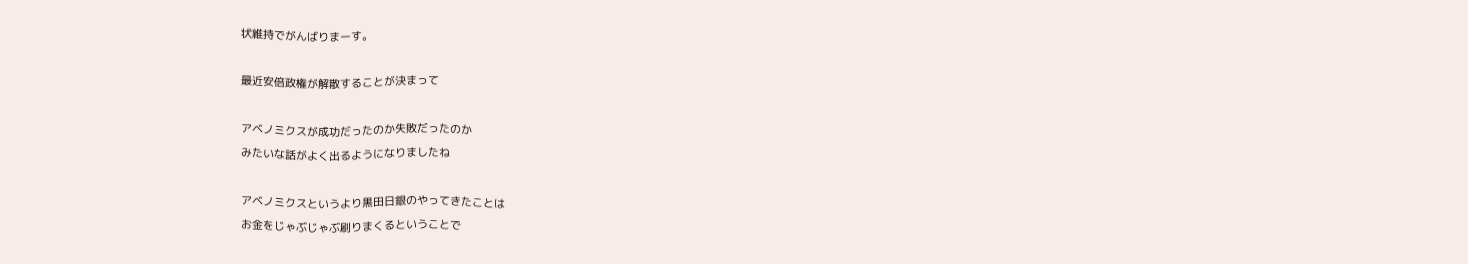状維持でがんばりまーす。

最近安倍政権が解散することが決まって

アベノミクスが成功だったのか失敗だったのか
みたいな話がよく出るようになりましたね

アベノミクスというより黒田日銀のやってきたことは
お金をじゃぶじゃぶ刷りまくるということで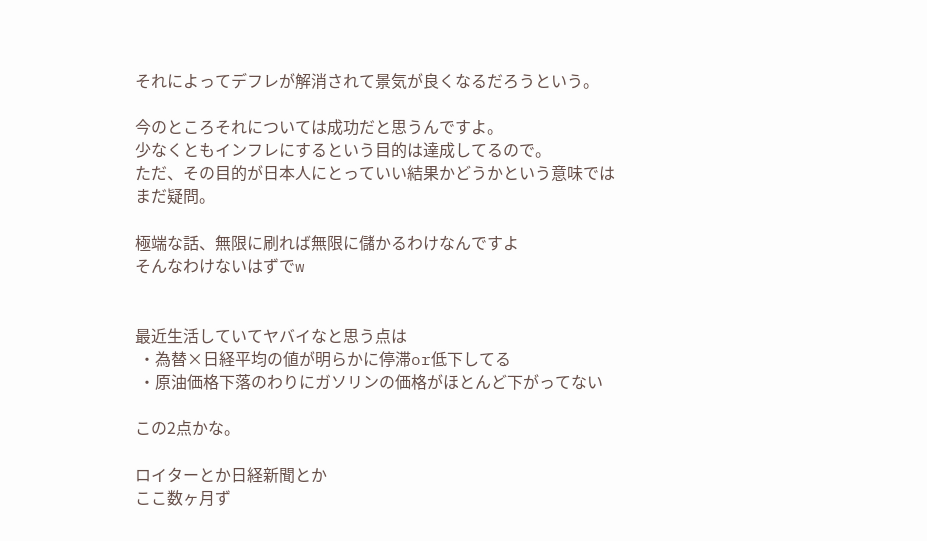それによってデフレが解消されて景気が良くなるだろうという。

今のところそれについては成功だと思うんですよ。
少なくともインフレにするという目的は達成してるので。
ただ、その目的が日本人にとっていい結果かどうかという意味ではまだ疑問。

極端な話、無限に刷れば無限に儲かるわけなんですよ
そんなわけないはずでw


最近生活していてヤバイなと思う点は
 ・為替×日経平均の値が明らかに停滞or低下してる
 ・原油価格下落のわりにガソリンの価格がほとんど下がってない

この2点かな。

ロイターとか日経新聞とか
ここ数ヶ月ず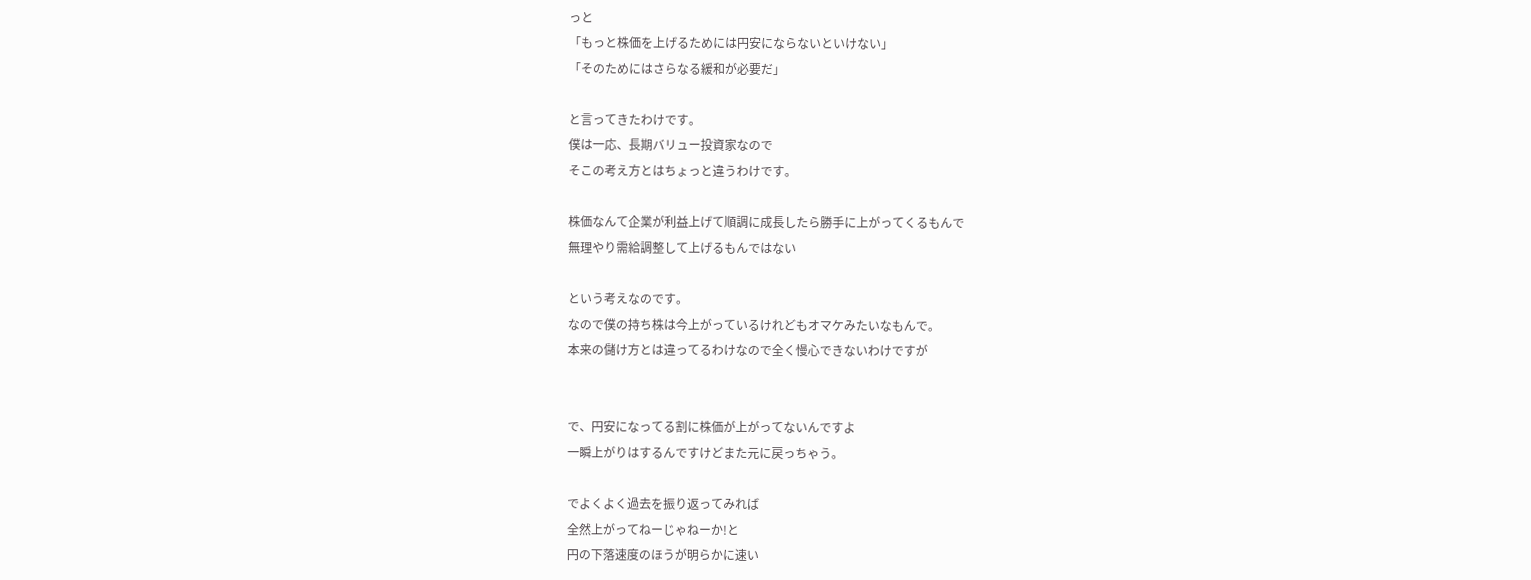っと
「もっと株価を上げるためには円安にならないといけない」
「そのためにはさらなる緩和が必要だ」

と言ってきたわけです。
僕は一応、長期バリュー投資家なので
そこの考え方とはちょっと違うわけです。

株価なんて企業が利益上げて順調に成長したら勝手に上がってくるもんで
無理やり需給調整して上げるもんではない

という考えなのです。
なので僕の持ち株は今上がっているけれどもオマケみたいなもんで。
本来の儲け方とは違ってるわけなので全く慢心できないわけですが


で、円安になってる割に株価が上がってないんですよ
一瞬上がりはするんですけどまた元に戻っちゃう。

でよくよく過去を振り返ってみれば
全然上がってねーじゃねーか!と
円の下落速度のほうが明らかに速い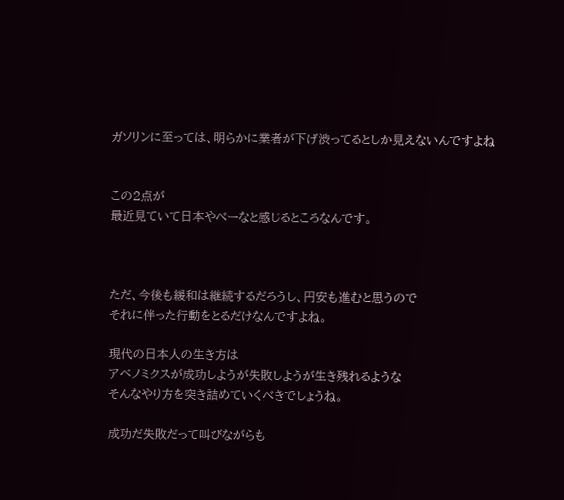ガソリンに至っては、明らかに業者が下げ渋ってるとしか見えないんですよね


この2点が
最近見ていて日本やべーなと感じるところなんです。



ただ、今後も緩和は継続するだろうし、円安も進むと思うので
それに伴った行動をとるだけなんですよね。

現代の日本人の生き方は
アベノミクスが成功しようが失敗しようが生き残れるような
そんなやり方を突き詰めていくべきでしょうね。

成功だ失敗だって叫びながらも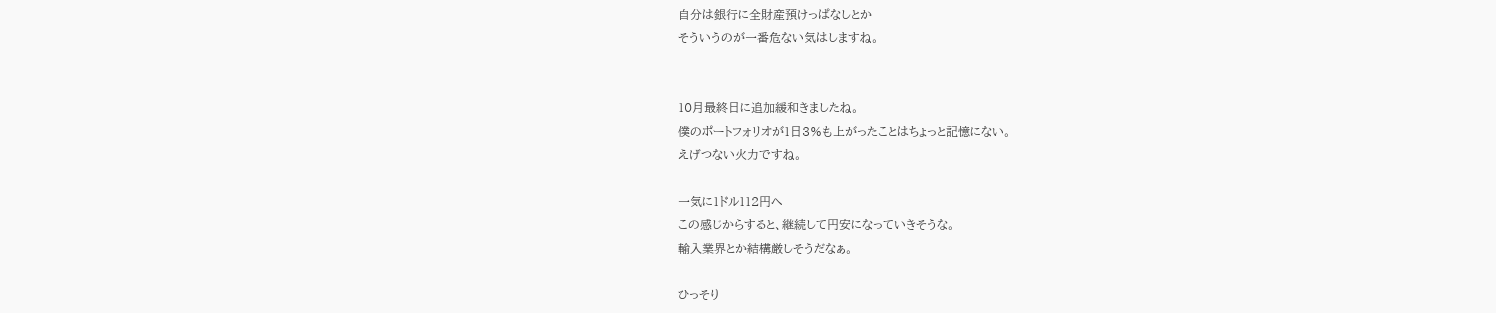自分は銀行に全財産預けっぱなしとか
そういうのが一番危ない気はしますね。


10月最終日に追加緩和きましたね。
僕のポートフォリオが1日3%も上がったことはちょっと記憶にない。
えげつない火力ですね。

一気に1ドル112円へ
この感じからすると、継続して円安になっていきそうな。
輸入業界とか結構厳しそうだなぁ。

ひっそり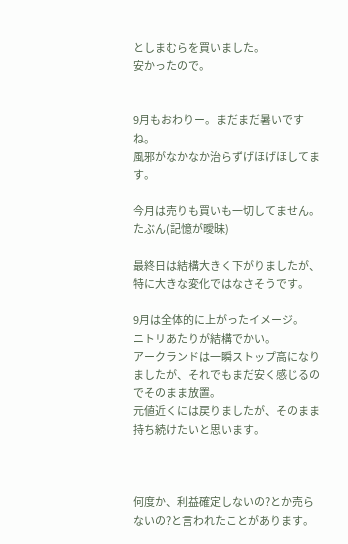としまむらを買いました。
安かったので。


9月もおわりー。まだまだ暑いですね。
風邪がなかなか治らずげほげほしてます。

今月は売りも買いも一切してません。たぶん(記憶が曖昧)

最終日は結構大きく下がりましたが、特に大きな変化ではなさそうです。

9月は全体的に上がったイメージ。
ニトリあたりが結構でかい。
アークランドは一瞬ストップ高になりましたが、それでもまだ安く感じるのでそのまま放置。
元値近くには戻りましたが、そのまま持ち続けたいと思います。



何度か、利益確定しないの?とか売らないの?と言われたことがあります。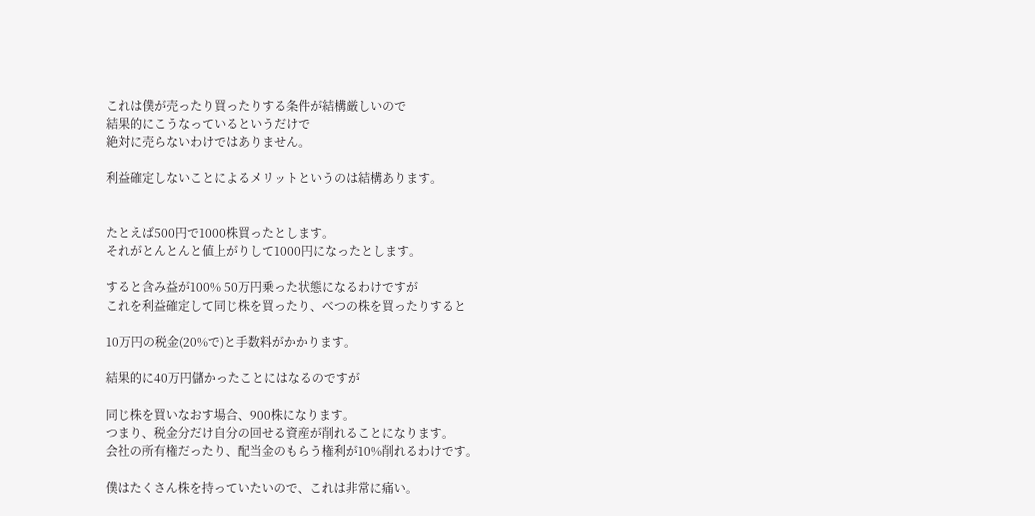これは僕が売ったり買ったりする条件が結構厳しいので
結果的にこうなっているというだけで
絶対に売らないわけではありません。

利益確定しないことによるメリットというのは結構あります。


たとえば500円で1000株買ったとします。
それがとんとんと値上がりして1000円になったとします。

すると含み益が100% 50万円乗った状態になるわけですが
これを利益確定して同じ株を買ったり、べつの株を買ったりすると

10万円の税金(20%で)と手数料がかかります。

結果的に40万円儲かったことにはなるのですが

同じ株を買いなおす場合、900株になります。
つまり、税金分だけ自分の回せる資産が削れることになります。
会社の所有権だったり、配当金のもらう権利が10%削れるわけです。

僕はたくさん株を持っていたいので、これは非常に痛い。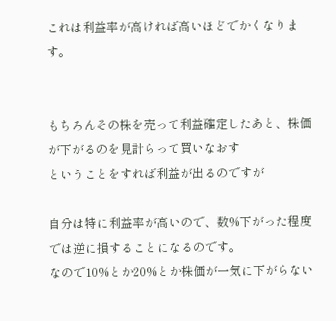これは利益率が高ければ高いほどでかくなります。


もちろんその株を売って利益確定したあと、株価が下がるのを見計らって買いなおす
ということをすれば利益が出るのですが

自分は特に利益率が高いので、数%下がった程度では逆に損することになるのです。
なので10%とか20%とか株価が一気に下がらない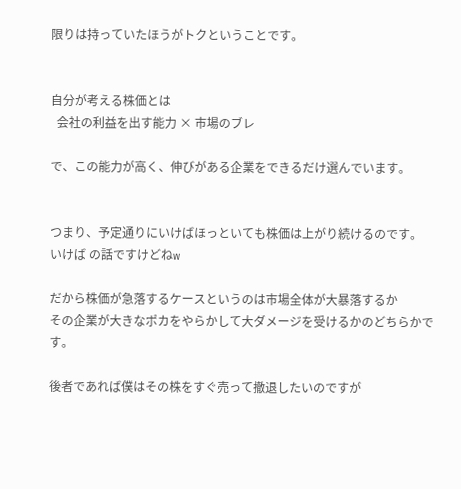限りは持っていたほうがトクということです。


自分が考える株価とは
  会社の利益を出す能力 × 市場のブレ

で、この能力が高く、伸びがある企業をできるだけ選んでいます。


つまり、予定通りにいけばほっといても株価は上がり続けるのです。
いけば の話ですけどねw

だから株価が急落するケースというのは市場全体が大暴落するか
その企業が大きなポカをやらかして大ダメージを受けるかのどちらかです。

後者であれば僕はその株をすぐ売って撤退したいのですが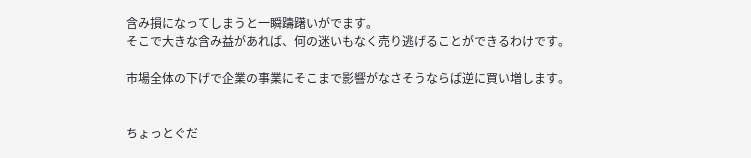含み損になってしまうと一瞬躊躇いがでます。
そこで大きな含み益があれば、何の迷いもなく売り逃げることができるわけです。

市場全体の下げで企業の事業にそこまで影響がなさそうならば逆に買い増します。


ちょっとぐだ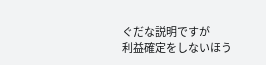ぐだな説明ですが
利益確定をしないほう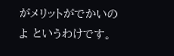がメリットがでかいのよ というわけです。